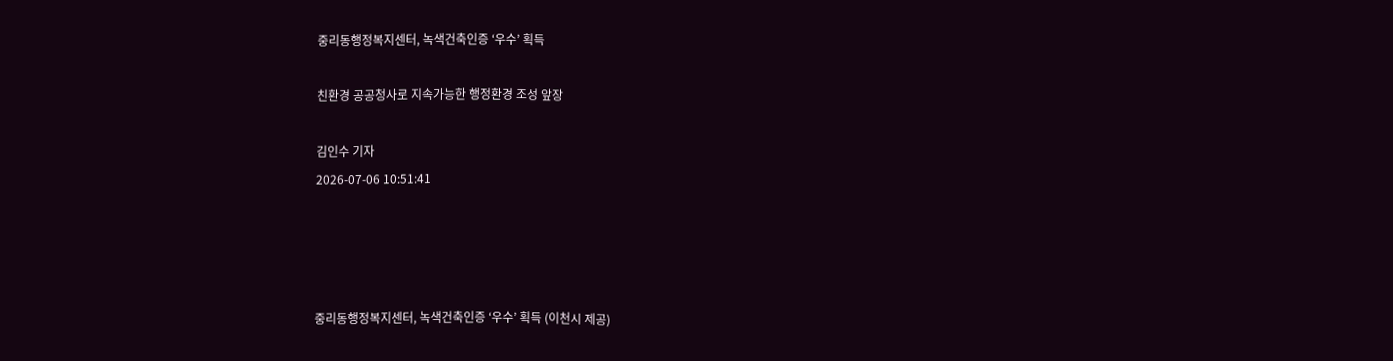중리동행정복지센터, 녹색건축인증 ‘우수’ 획득

친환경 공공청사로 지속가능한 행정환경 조성 앞장

김인수 기자
2026-07-06 10:51:41




중리동행정복지센터, 녹색건축인증 ‘우수’ 획득 (이천시 제공)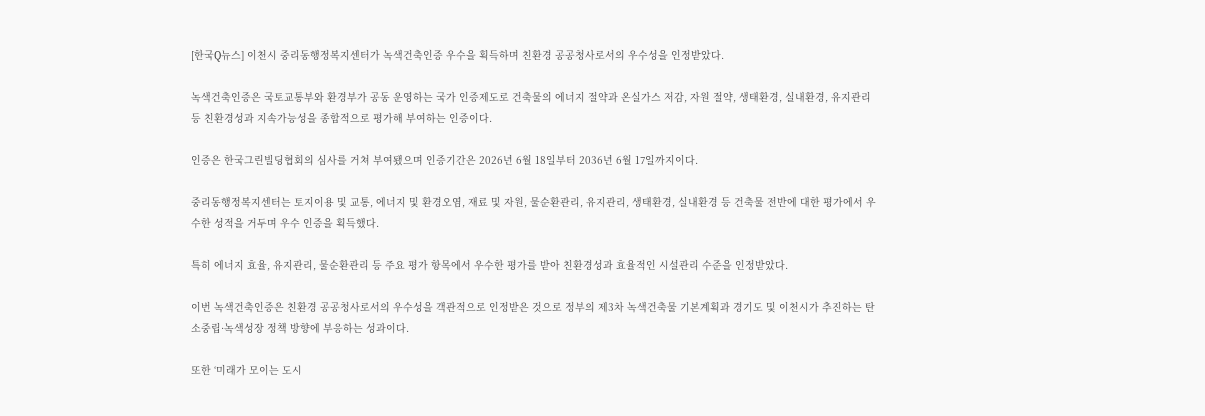[한국Q뉴스] 이천시 중리동행정복지센터가 녹색건축인증 우수을 획득하며 친환경 공공청사로서의 우수성을 인정받았다.

녹색건축인증은 국토교통부와 환경부가 공동 운영하는 국가 인증제도로 건축물의 에너지 절약과 온실가스 저감, 자원 절약, 생태환경, 실내환경, 유지관리 등 친환경성과 지속가능성을 종합적으로 평가해 부여하는 인증이다.

인증은 한국그린빌딩협회의 심사를 거쳐 부여됐으며 인증기간은 2026년 6월 18일부터 2036년 6월 17일까지이다.

중리동행정복지센터는 토지이용 및 교통, 에너지 및 환경오염, 재료 및 자원, 물순환관리, 유지관리, 생태환경, 실내환경 등 건축물 전반에 대한 평가에서 우수한 성적을 거두며 우수 인증을 획득했다.

특히 에너지 효율, 유지관리, 물순환관리 등 주요 평가 항목에서 우수한 평가를 받아 친환경성과 효율적인 시설관리 수준을 인정받았다.

이번 녹색건축인증은 친환경 공공청사로서의 우수성을 객관적으로 인정받은 것으로 정부의 제3차 녹색건축물 기본계획과 경기도 및 이천시가 추진하는 탄소중립·녹색성장 정책 방향에 부응하는 성과이다.

또한 ‘미래가 모이는 도시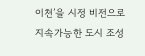이천’을 시정 비전으로 지속가능한 도시 조성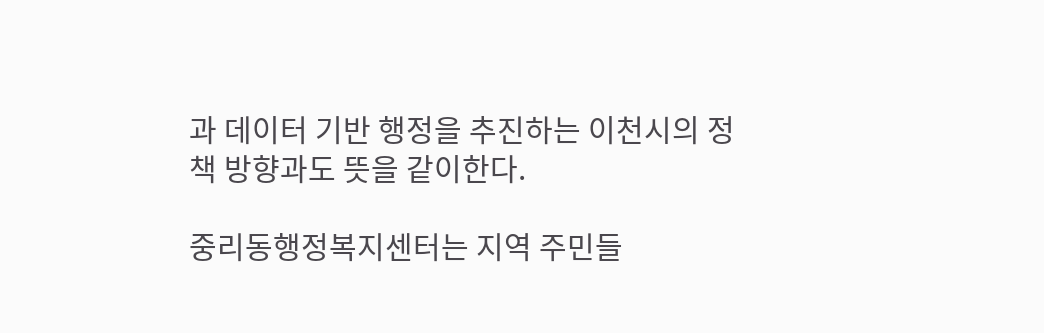과 데이터 기반 행정을 추진하는 이천시의 정책 방향과도 뜻을 같이한다.

중리동행정복지센터는 지역 주민들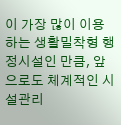이 가장 많이 이용하는 생활밀착형 행정시설인 만큼, 앞으로도 체계적인 시설관리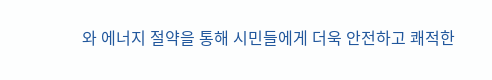와 에너지 절약을 통해 시민들에게 더욱 안전하고 쾌적한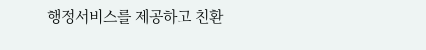행정서비스를 제공하고 친환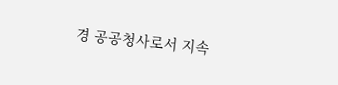경 공공청사로서 지속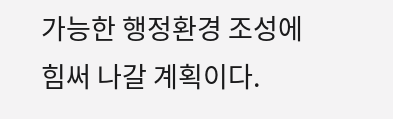가능한 행정환경 조성에 힘써 나갈 계획이다.